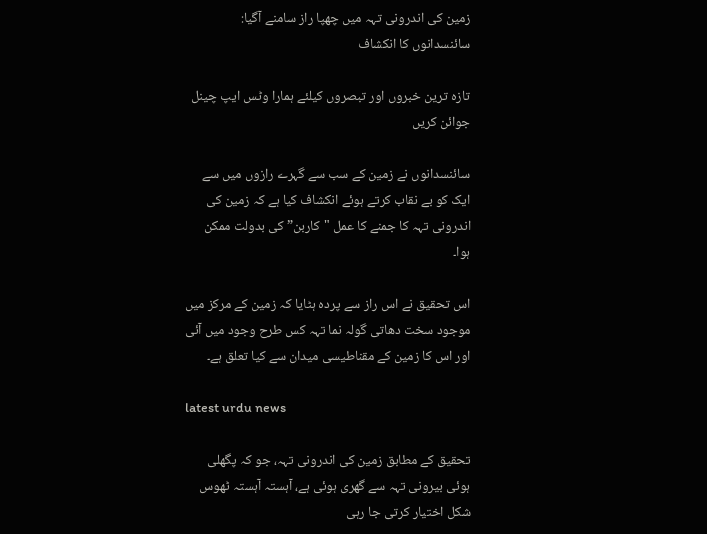زمین کی اندرونی تہہ میں چھپا راز سامنے آگیا: سائنسدانوں کا انکشاف

تازہ ترین خبروں اور تبصروں کیلئے ہمارا وٹس ایپ چینل جوائن کریں

سائنسدانوں نے زمین کے سب سے گہرے رازوں میں سے ایک کو بے نقاب کرتے ہوئے انکشاف کیا ہے کہ زمین کی اندرونی تہہ کا جمنے کا عمل "کاربن” کی بدولت ممکن ہوا۔

اس تحقیق نے اس راز سے پردہ ہٹایا کہ زمین کے مرکز میں موجود سخت دھاتی گولہ نما تہہ کس طرح وجود میں آئی اور اس کا زمین کے مقناطیسی میدان سے کیا تعلق ہے۔

latest urdu news

تحقیق کے مطابق زمین کی اندرونی تہہ، جو کہ پگھلی ہوئی بیرونی تہہ سے گھری ہوئی ہے، آہستہ آہستہ ٹھوس شکل اختیار کرتی جا رہی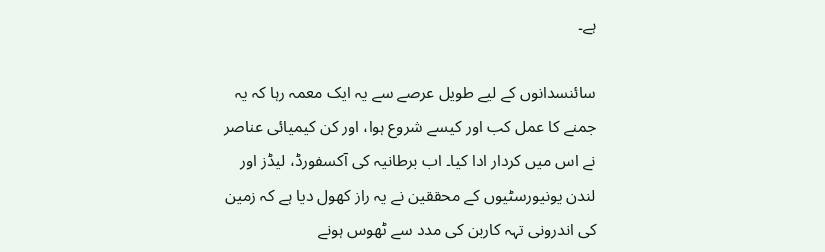ہے۔

سائنسدانوں کے لیے طویل عرصے سے یہ ایک معمہ رہا کہ یہ جمنے کا عمل کب اور کیسے شروع ہوا، اور کن کیمیائی عناصر نے اس میں کردار ادا کیا۔ اب برطانیہ کی آکسفورڈ، لیڈز اور لندن یونیورسٹیوں کے محققین نے یہ راز کھول دیا ہے کہ زمین کی اندرونی تہہ کاربن کی مدد سے ٹھوس ہونے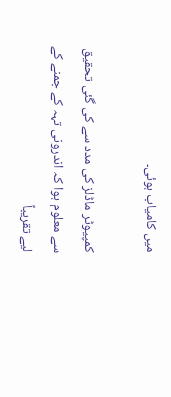میں کامیاب ہوئی۔

کمپیوٹر ماڈلز کی مدد سے کی گئی تحقیق سے معلوم ہوا کہ اندرونی تہہ کے جمنے کے لیے تقریباً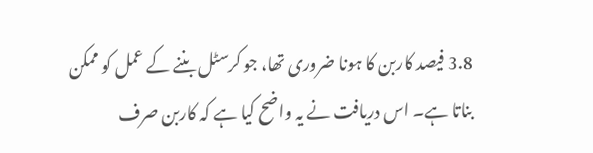3.8 فیصد کاربن کا ہونا ضروری تھا، جو کرسٹل بننے کے عمل کو ممکن بناتا ہے۔ اس دریافت نے یہ واضح کیا ہے کہ کاربن صرف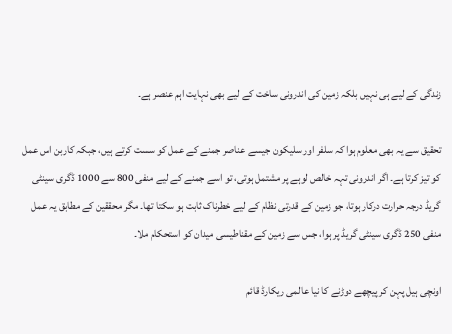زندگی کے لیے ہی نہیں بلکہ زمین کی اندرونی ساخت کے لیے بھی نہایت اہم عنصر ہے۔

تحقیق سے یہ بھی معلوم ہوا کہ سلفر اور سلیکون جیسے عناصر جمنے کے عمل کو سست کرتے ہیں، جبکہ کاربن اس عمل کو تیز کرتا ہے۔ اگر اندرونی تہہ خالص لوہے پر مشتمل ہوتی، تو اسے جمنے کے لیے منفی 800 سے 1000 ڈگری سینٹی گریڈ درجہ حرارت درکار ہوتا، جو زمین کے قدرتی نظام کے لیے خطرناک ثابت ہو سکتا تھا۔ مگر محققین کے مطابق یہ عمل منفی 250 ڈگری سینٹی گریڈ پر ہوا، جس سے زمین کے مقناطیسی میدان کو استحکام ملا۔

اونچی ہیل پہن کر پیچھے دوڑنے کا نیا عالمی ریکارڈ قائم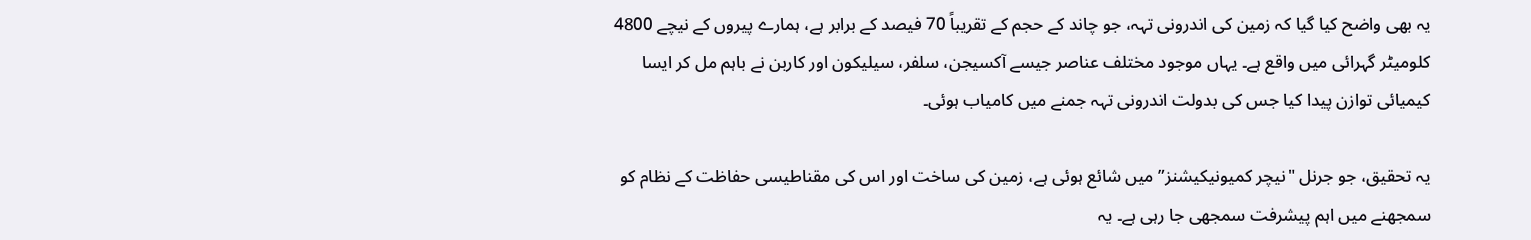یہ بھی واضح کیا گیا کہ زمین کی اندرونی تہہ، جو چاند کے حجم کے تقریباً 70 فیصد کے برابر ہے، ہمارے پیروں کے نیچے 4800 کلومیٹر گہرائی میں واقع ہے۔ یہاں موجود مختلف عناصر جیسے آکسیجن، سلفر، سیلیکون اور کاربن نے باہم مل کر ایسا کیمیائی توازن پیدا کیا جس کی بدولت اندرونی تہہ جمنے میں کامیاب ہوئی۔

یہ تحقیق، جو جرنل "نیچر کمیونیکیشنز” میں شائع ہوئی ہے، زمین کی ساخت اور اس کی مقناطیسی حفاظت کے نظام کو سمجھنے میں اہم پیشرفت سمجھی جا رہی ہے۔ یہ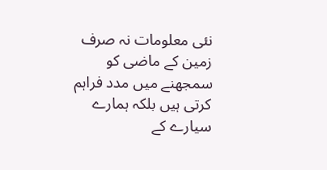نئی معلومات نہ صرف زمین کے ماضی کو سمجھنے میں مدد فراہم کرتی ہیں بلکہ ہمارے سیارے کے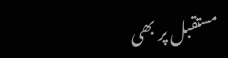مستقبل پر بھی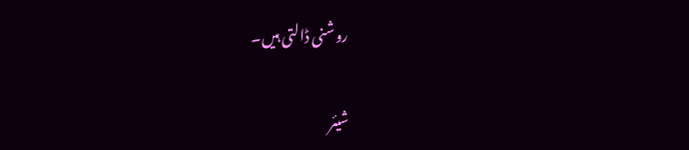روشنی ڈالتی ہیں۔

شیئر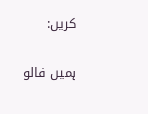کریں:

ہمیں فالو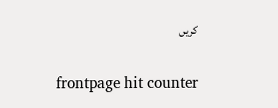کریں

frontpage hit counter